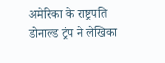अमेरिका के राष्ट्रपति डोनाल्ड ट्रंप ने लेखिका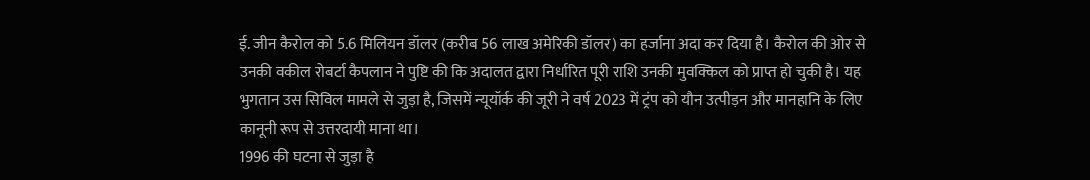ई. जीन कैरोल को 5.6 मिलियन डॉलर (करीब 56 लाख अमेरिकी डॉलर) का हर्जाना अदा कर दिया है। कैरोल की ओर से उनकी वकील रोबर्टा कैपलान ने पुष्टि की कि अदालत द्वारा निर्धारित पूरी राशि उनकी मुवक्किल को प्राप्त हो चुकी है। यह भुगतान उस सिविल मामले से जुड़ा है, जिसमें न्यूयॉर्क की जूरी ने वर्ष 2023 में ट्रंप को यौन उत्पीड़न और मानहानि के लिए कानूनी रूप से उत्तरदायी माना था।
1996 की घटना से जुड़ा है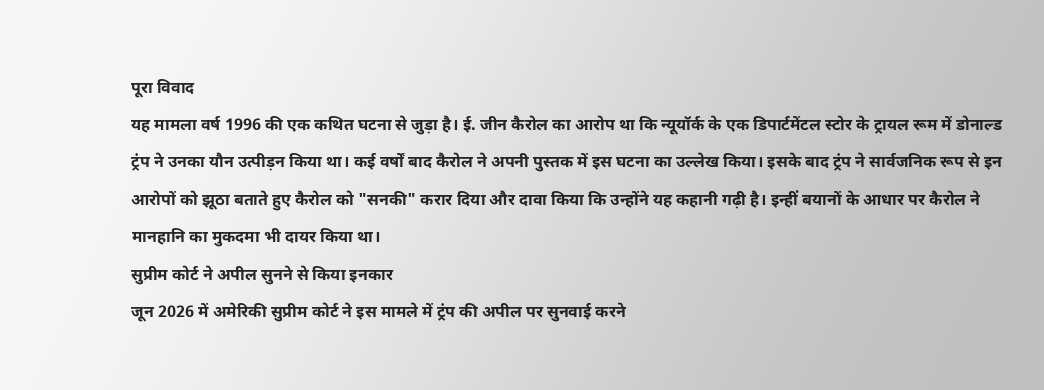पूरा विवाद
यह मामला वर्ष 1996 की एक कथित घटना से जुड़ा है। ई. जीन कैरोल का आरोप था कि न्यूयॉर्क के एक डिपार्टमेंटल स्टोर के ट्रायल रूम में डोनाल्ड ट्रंप ने उनका यौन उत्पीड़न किया था। कई वर्षों बाद कैरोल ने अपनी पुस्तक में इस घटना का उल्लेख किया। इसके बाद ट्रंप ने सार्वजनिक रूप से इन आरोपों को झूठा बताते हुए कैरोल को "सनकी" करार दिया और दावा किया कि उन्होंने यह कहानी गढ़ी है। इन्हीं बयानों के आधार पर कैरोल ने मानहानि का मुकदमा भी दायर किया था।
सुप्रीम कोर्ट ने अपील सुनने से किया इनकार
जून 2026 में अमेरिकी सुप्रीम कोर्ट ने इस मामले में ट्रंप की अपील पर सुनवाई करने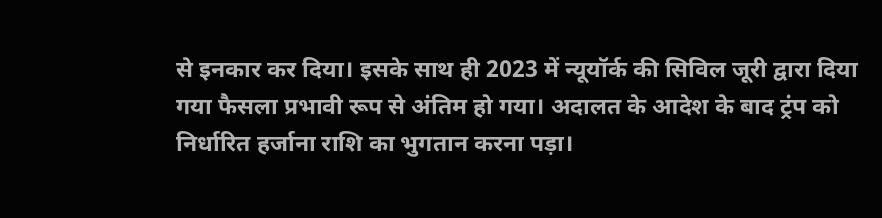से इनकार कर दिया। इसके साथ ही 2023 में न्यूयॉर्क की सिविल जूरी द्वारा दिया गया फैसला प्रभावी रूप से अंतिम हो गया। अदालत के आदेश के बाद ट्रंप को निर्धारित हर्जाना राशि का भुगतान करना पड़ा।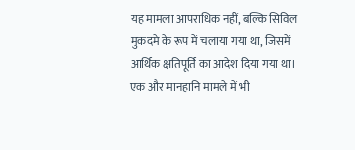यह मामला आपराधिक नहीं, बल्कि सिविल मुकदमे के रूप में चलाया गया था, जिसमें आर्थिक क्षतिपूर्ति का आदेश दिया गया था।
एक और मानहानि मामले में भी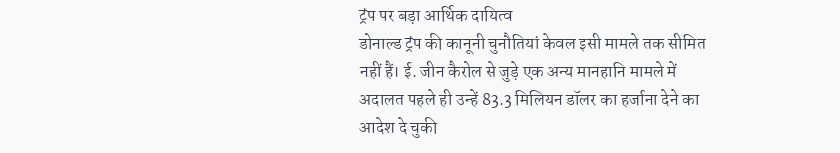ट्रंप पर बड़ा आर्थिक दायित्व
डोनाल्ड ट्रंप की कानूनी चुनौतियां केवल इसी मामले तक सीमित नहीं हैं। ई. जीन कैरोल से जुड़े एक अन्य मानहानि मामले में अदालत पहले ही उन्हें 83.3 मिलियन डॉलर का हर्जाना देने का आदेश दे चुकी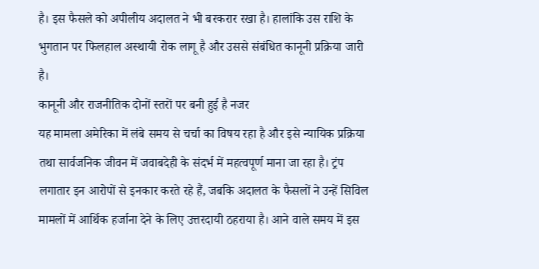है। इस फैसले को अपीलीय अदालत ने भी बरकरार रखा है। हालांकि उस राशि के भुगतान पर फिलहाल अस्थायी रोक लागू है और उससे संबंधित कानूनी प्रक्रिया जारी है।
कानूनी और राजनीतिक दोनों स्तरों पर बनी हुई है नजर
यह मामला अमेरिका में लंबे समय से चर्चा का विषय रहा है और इसे न्यायिक प्रक्रिया तथा सार्वजनिक जीवन में जवाबदेही के संदर्भ में महत्वपूर्ण माना जा रहा है। ट्रंप लगातार इन आरोपों से इनकार करते रहे हैं, जबकि अदालत के फैसलों ने उन्हें सिविल मामलों में आर्थिक हर्जाना देने के लिए उत्तरदायी ठहराया है। आने वाले समय में इस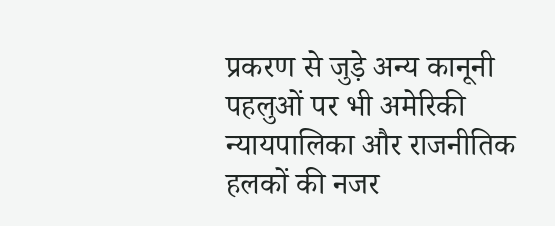प्रकरण से जुड़े अन्य कानूनी पहलुओं पर भी अमेरिकी न्यायपालिका और राजनीतिक हलकों की नजर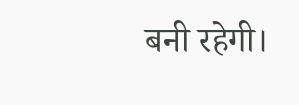बनी रहेगी।